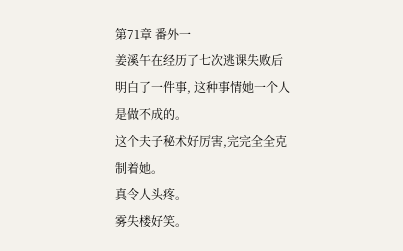第71章 番外一
姜溪午在经历了七次逃课失败后明白了一件事, 这种事情她一个人是做不成的。
这个夫子秘术好厉害,完完全全克制着她。
真令人头疼。
雾失楼好笑。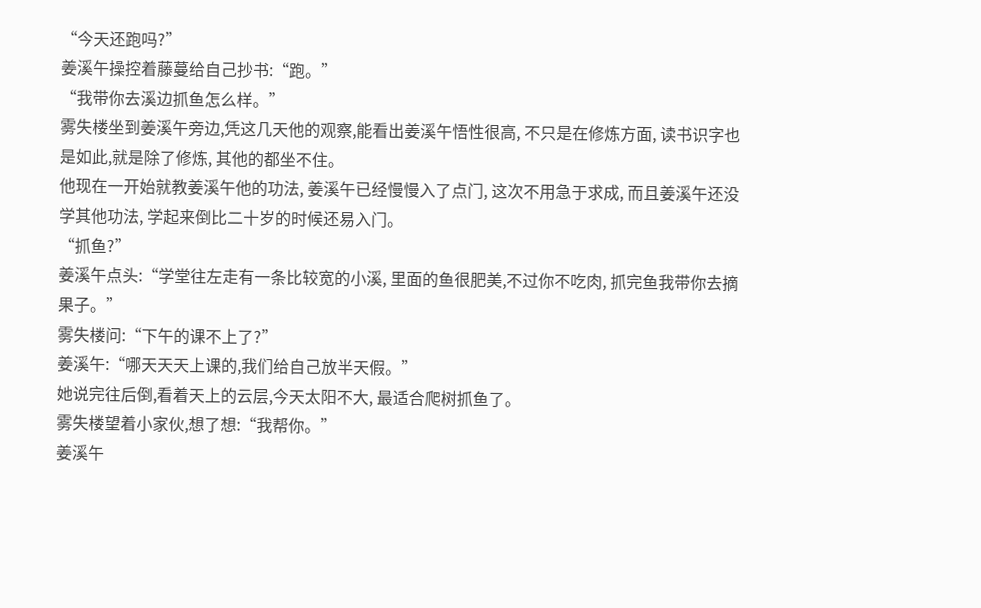“今天还跑吗?”
姜溪午操控着藤蔓给自己抄书:“跑。”
“我带你去溪边抓鱼怎么样。”
雾失楼坐到姜溪午旁边,凭这几天他的观察,能看出姜溪午悟性很高, 不只是在修炼方面, 读书识字也是如此,就是除了修炼, 其他的都坐不住。
他现在一开始就教姜溪午他的功法, 姜溪午已经慢慢入了点门, 这次不用急于求成, 而且姜溪午还没学其他功法, 学起来倒比二十岁的时候还易入门。
“抓鱼?”
姜溪午点头:“学堂往左走有一条比较宽的小溪, 里面的鱼很肥美,不过你不吃肉, 抓完鱼我带你去摘果子。”
雾失楼问:“下午的课不上了?”
姜溪午:“哪天天天上课的,我们给自己放半天假。”
她说完往后倒,看着天上的云层,今天太阳不大, 最适合爬树抓鱼了。
雾失楼望着小家伙,想了想:“我帮你。”
姜溪午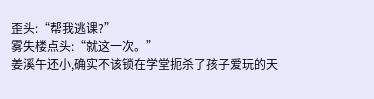歪头:“帮我逃课?”
雾失楼点头:“就这一次。”
姜溪午还小,确实不该锁在学堂扼杀了孩子爱玩的天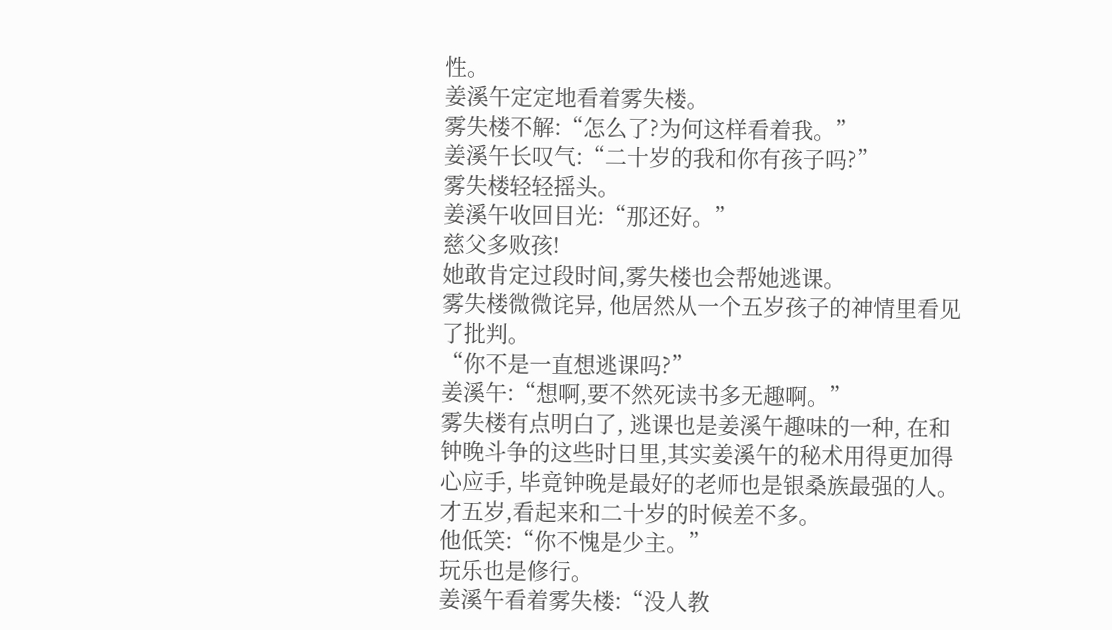性。
姜溪午定定地看着雾失楼。
雾失楼不解:“怎么了?为何这样看着我。”
姜溪午长叹气:“二十岁的我和你有孩子吗?”
雾失楼轻轻摇头。
姜溪午收回目光:“那还好。”
慈父多败孩!
她敢肯定过段时间,雾失楼也会帮她逃课。
雾失楼微微诧异, 他居然从一个五岁孩子的神情里看见了批判。
“你不是一直想逃课吗?”
姜溪午:“想啊,要不然死读书多无趣啊。”
雾失楼有点明白了, 逃课也是姜溪午趣味的一种, 在和钟晚斗争的这些时日里,其实姜溪午的秘术用得更加得心应手, 毕竟钟晚是最好的老师也是银桑族最强的人。
才五岁,看起来和二十岁的时候差不多。
他低笑:“你不愧是少主。”
玩乐也是修行。
姜溪午看着雾失楼:“没人教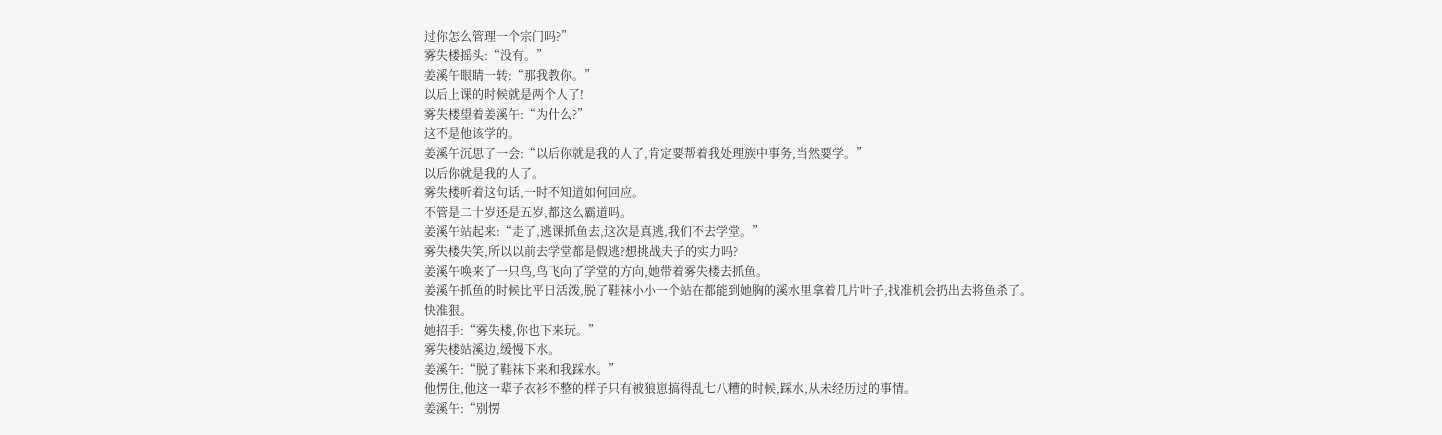过你怎么管理一个宗门吗?”
雾失楼摇头:“没有。”
姜溪午眼睛一转:“那我教你。”
以后上课的时候就是两个人了!
雾失楼望着姜溪午:“为什么?”
这不是他该学的。
姜溪午沉思了一会:“以后你就是我的人了,肯定要帮着我处理族中事务,当然要学。”
以后你就是我的人了。
雾失楼听着这句话,一时不知道如何回应。
不管是二十岁还是五岁,都这么霸道吗。
姜溪午站起来:“走了,逃课抓鱼去,这次是真逃,我们不去学堂。”
雾失楼失笑,所以以前去学堂都是假逃?想挑战夫子的实力吗?
姜溪午唤来了一只鸟,鸟飞向了学堂的方向,她带着雾失楼去抓鱼。
姜溪午抓鱼的时候比平日活泼,脱了鞋袜小小一个站在都能到她胸的溪水里拿着几片叶子,找准机会扔出去将鱼杀了。
快准狠。
她招手:“雾失楼,你也下来玩。”
雾失楼站溪边,缓慢下水。
姜溪午:“脱了鞋袜下来和我踩水。”
他愣住,他这一辈子衣衫不整的样子只有被狼崽搞得乱七八糟的时候,踩水,从未经历过的事情。
姜溪午:“别愣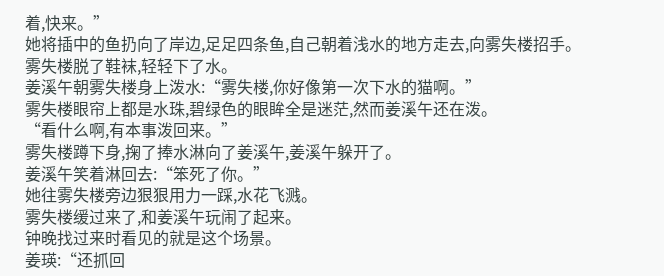着,快来。”
她将插中的鱼扔向了岸边,足足四条鱼,自己朝着浅水的地方走去,向雾失楼招手。
雾失楼脱了鞋袜,轻轻下了水。
姜溪午朝雾失楼身上泼水:“雾失楼,你好像第一次下水的猫啊。”
雾失楼眼帘上都是水珠,碧绿色的眼眸全是迷茫,然而姜溪午还在泼。
“看什么啊,有本事泼回来。”
雾失楼蹲下身,掬了捧水淋向了姜溪午,姜溪午躲开了。
姜溪午笑着淋回去:“笨死了你。”
她往雾失楼旁边狠狠用力一踩,水花飞溅。
雾失楼缓过来了,和姜溪午玩闹了起来。
钟晚找过来时看见的就是这个场景。
姜瑛:“还抓回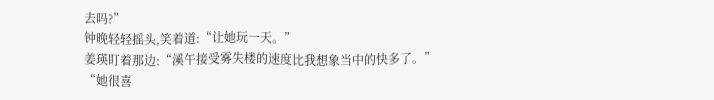去吗?”
钟晚轻轻摇头,笑着道:“让她玩一天。”
姜瑛盯着那边:“溪午接受雾失楼的速度比我想象当中的快多了。”
“她很喜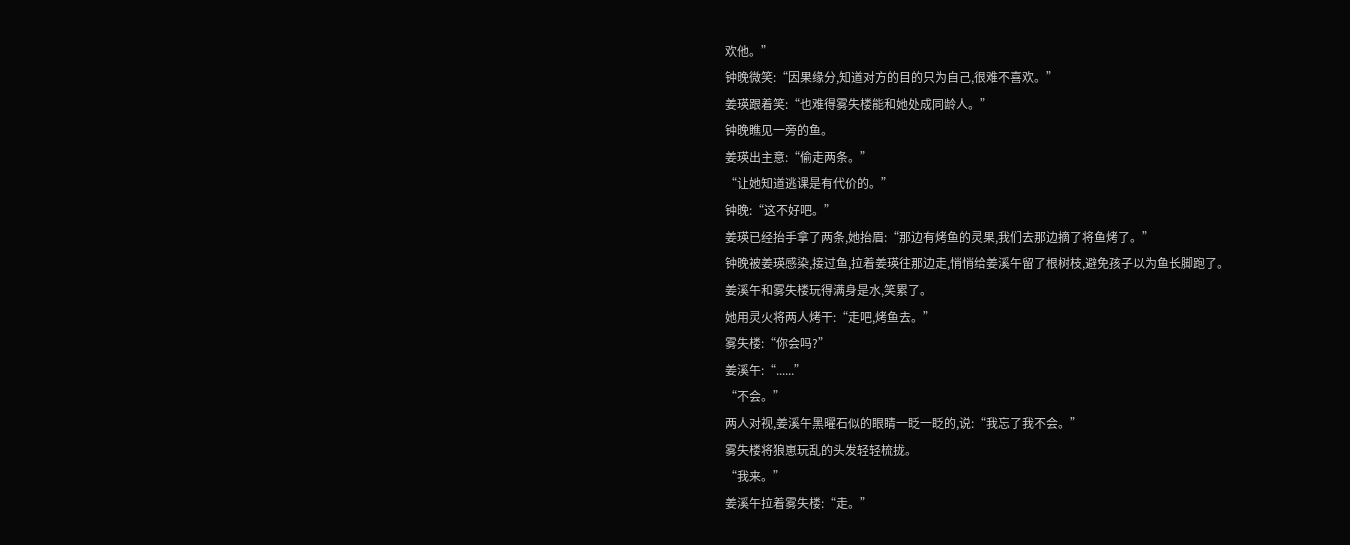欢他。”
钟晚微笑:“因果缘分,知道对方的目的只为自己,很难不喜欢。”
姜瑛跟着笑:“也难得雾失楼能和她处成同龄人。”
钟晚瞧见一旁的鱼。
姜瑛出主意:“偷走两条。”
“让她知道逃课是有代价的。”
钟晚:“这不好吧。”
姜瑛已经抬手拿了两条,她抬眉:“那边有烤鱼的灵果,我们去那边摘了将鱼烤了。”
钟晚被姜瑛感染,接过鱼,拉着姜瑛往那边走,悄悄给姜溪午留了根树枝,避免孩子以为鱼长脚跑了。
姜溪午和雾失楼玩得满身是水,笑累了。
她用灵火将两人烤干:“走吧,烤鱼去。”
雾失楼:“你会吗?”
姜溪午:“......”
“不会。”
两人对视,姜溪午黑曜石似的眼睛一眨一眨的,说:“我忘了我不会。”
雾失楼将狼崽玩乱的头发轻轻梳拢。
“我来。”
姜溪午拉着雾失楼:“走。”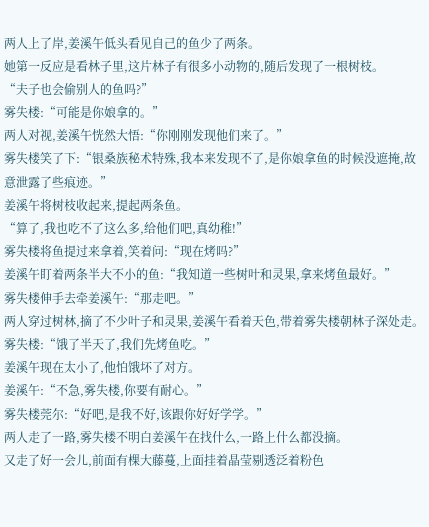两人上了岸,姜溪午低头看见自己的鱼少了两条。
她第一反应是看林子里,这片林子有很多小动物的,随后发现了一根树枝。
“夫子也会偷别人的鱼吗?”
雾失楼:“可能是你娘拿的。”
两人对视,姜溪午恍然大悟:“你刚刚发现他们来了。”
雾失楼笑了下:“银桑族秘术特殊,我本来发现不了,是你娘拿鱼的时候没遮掩,故意泄露了些痕迹。”
姜溪午将树枝收起来,提起两条鱼。
“算了,我也吃不了这么多,给他们吧,真幼稚!”
雾失楼将鱼提过来拿着,笑着问:“现在烤吗?”
姜溪午盯着两条半大不小的鱼:“我知道一些树叶和灵果,拿来烤鱼最好。”
雾失楼伸手去牵姜溪午:“那走吧。”
两人穿过树林,摘了不少叶子和灵果,姜溪午看着天色,带着雾失楼朝林子深处走。
雾失楼:“饿了半天了,我们先烤鱼吃。”
姜溪午现在太小了,他怕饿坏了对方。
姜溪午:“不急,雾失楼,你要有耐心。”
雾失楼莞尔:“好吧,是我不好,该跟你好好学学。”
两人走了一路,雾失楼不明白姜溪午在找什么,一路上什么都没摘。
又走了好一会儿,前面有棵大藤蔓,上面挂着晶莹剔透泛着粉色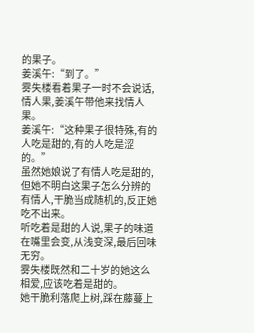的果子。
姜溪午:“到了。”
雾失楼看着果子一时不会说话,情人果,姜溪午带他来找情人果。
姜溪午:“这种果子很特殊,有的人吃是甜的,有的人吃是涩的。”
虽然她娘说了有情人吃是甜的,但她不明白这果子怎么分辨的有情人,干脆当成随机的,反正她吃不出来。
听吃着是甜的人说,果子的味道在嘴里会变,从浅变深,最后回味无穷。
雾失楼既然和二十岁的她这么相爱,应该吃着是甜的。
她干脆利落爬上树,踩在藤蔓上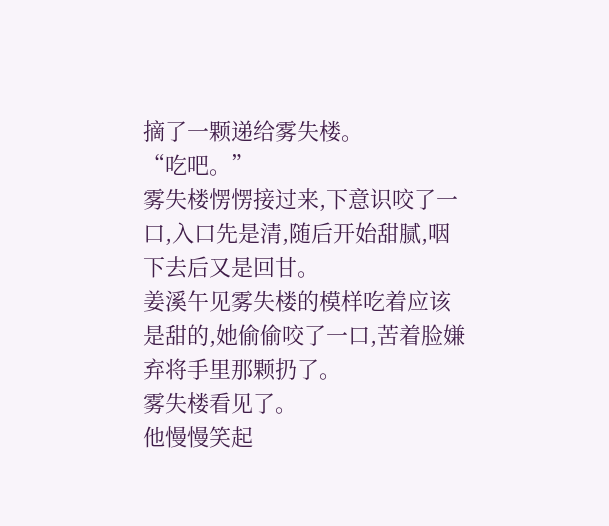摘了一颗递给雾失楼。
“吃吧。”
雾失楼愣愣接过来,下意识咬了一口,入口先是清,随后开始甜腻,咽下去后又是回甘。
姜溪午见雾失楼的模样吃着应该是甜的,她偷偷咬了一口,苦着脸嫌弃将手里那颗扔了。
雾失楼看见了。
他慢慢笑起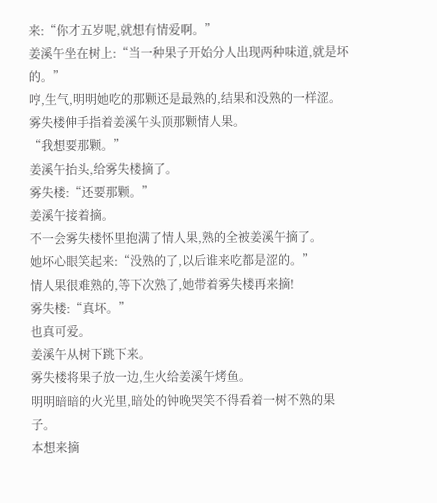来:“你才五岁呢,就想有情爱啊。”
姜溪午坐在树上:“当一种果子开始分人出现两种味道,就是坏的。”
哼,生气,明明她吃的那颗还是最熟的,结果和没熟的一样涩。
雾失楼伸手指着姜溪午头顶那颗情人果。
“我想要那颗。”
姜溪午抬头,给雾失楼摘了。
雾失楼:“还要那颗。”
姜溪午接着摘。
不一会雾失楼怀里抱满了情人果,熟的全被姜溪午摘了。
她坏心眼笑起来:“没熟的了,以后谁来吃都是涩的。”
情人果很难熟的,等下次熟了,她带着雾失楼再来摘!
雾失楼:“真坏。”
也真可爱。
姜溪午从树下跳下来。
雾失楼将果子放一边,生火给姜溪午烤鱼。
明明暗暗的火光里,暗处的钟晚哭笑不得看着一树不熟的果子。
本想来摘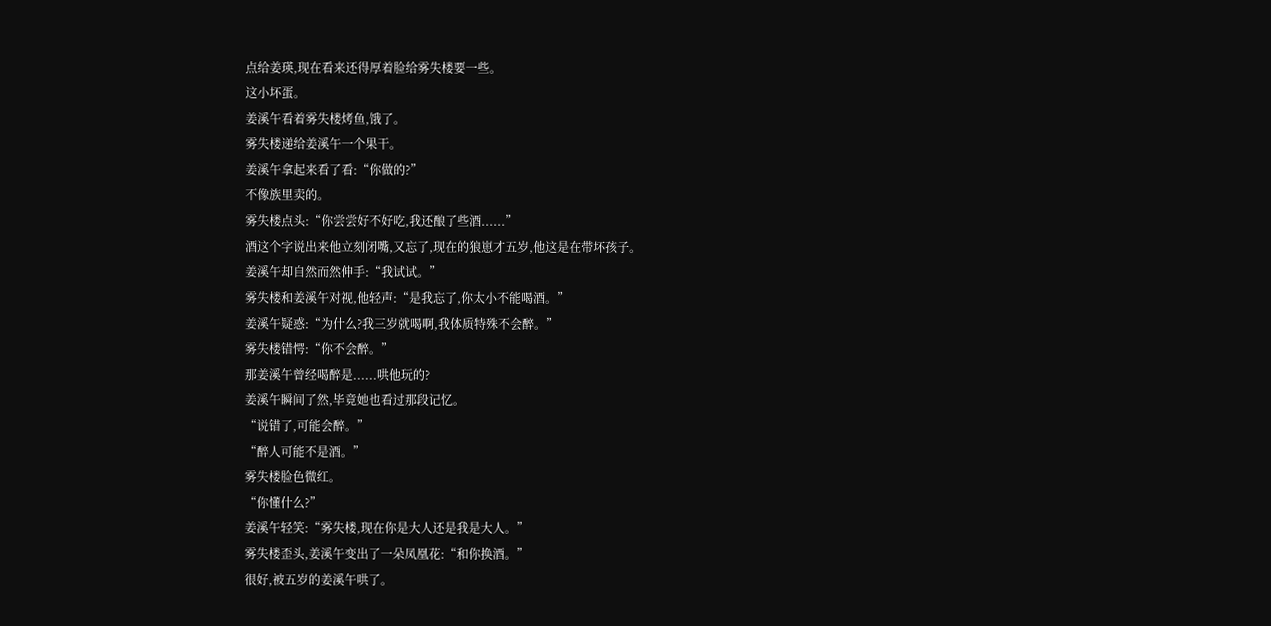点给姜瑛,现在看来还得厚着脸给雾失楼要一些。
这小坏蛋。
姜溪午看着雾失楼烤鱼,饿了。
雾失楼递给姜溪午一个果干。
姜溪午拿起来看了看:“你做的?”
不像族里卖的。
雾失楼点头:“你尝尝好不好吃,我还酿了些酒......”
酒这个字说出来他立刻闭嘴,又忘了,现在的狼崽才五岁,他这是在带坏孩子。
姜溪午却自然而然伸手:“我试试。”
雾失楼和姜溪午对视,他轻声:“是我忘了,你太小不能喝酒。”
姜溪午疑惑:“为什么?我三岁就喝啊,我体质特殊不会醉。”
雾失楼错愕:“你不会醉。”
那姜溪午曾经喝醉是......哄他玩的?
姜溪午瞬间了然,毕竟她也看过那段记忆。
“说错了,可能会醉。”
“醉人可能不是酒。”
雾失楼脸色微红。
“你懂什么?”
姜溪午轻笑:“雾失楼,现在你是大人还是我是大人。”
雾失楼歪头,姜溪午变出了一朵凤凰花:“和你换酒。”
很好,被五岁的姜溪午哄了。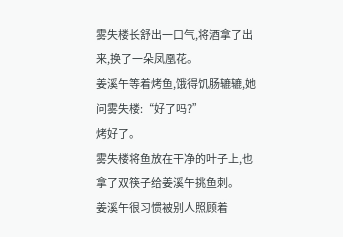雾失楼长舒出一口气,将酒拿了出来,换了一朵凤凰花。
姜溪午等着烤鱼,饿得饥肠辘辘,她问雾失楼:“好了吗?”
烤好了。
雾失楼将鱼放在干净的叶子上,也拿了双筷子给姜溪午挑鱼刺。
姜溪午很习惯被别人照顾着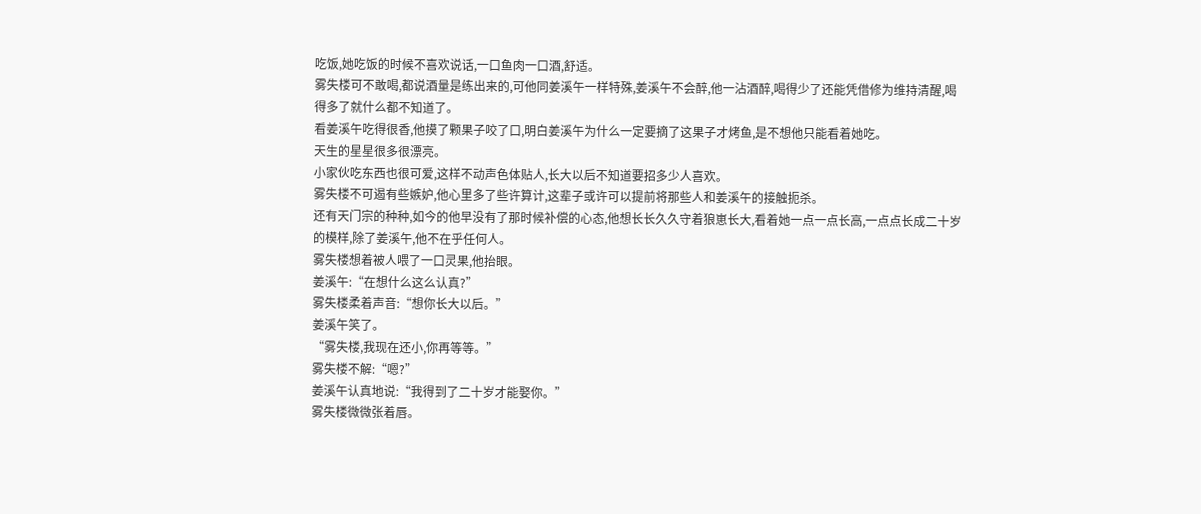吃饭,她吃饭的时候不喜欢说话,一口鱼肉一口酒,舒适。
雾失楼可不敢喝,都说酒量是练出来的,可他同姜溪午一样特殊,姜溪午不会醉,他一沾酒醉,喝得少了还能凭借修为维持清醒,喝得多了就什么都不知道了。
看姜溪午吃得很香,他摸了颗果子咬了口,明白姜溪午为什么一定要摘了这果子才烤鱼,是不想他只能看着她吃。
天生的星星很多很漂亮。
小家伙吃东西也很可爱,这样不动声色体贴人,长大以后不知道要招多少人喜欢。
雾失楼不可遏有些嫉妒,他心里多了些许算计,这辈子或许可以提前将那些人和姜溪午的接触扼杀。
还有天门宗的种种,如今的他早没有了那时候补偿的心态,他想长长久久守着狼崽长大,看着她一点一点长高,一点点长成二十岁的模样,除了姜溪午,他不在乎任何人。
雾失楼想着被人喂了一口灵果,他抬眼。
姜溪午:“在想什么这么认真?”
雾失楼柔着声音:“想你长大以后。”
姜溪午笑了。
“雾失楼,我现在还小,你再等等。”
雾失楼不解:“嗯?”
姜溪午认真地说:“我得到了二十岁才能娶你。”
雾失楼微微张着唇。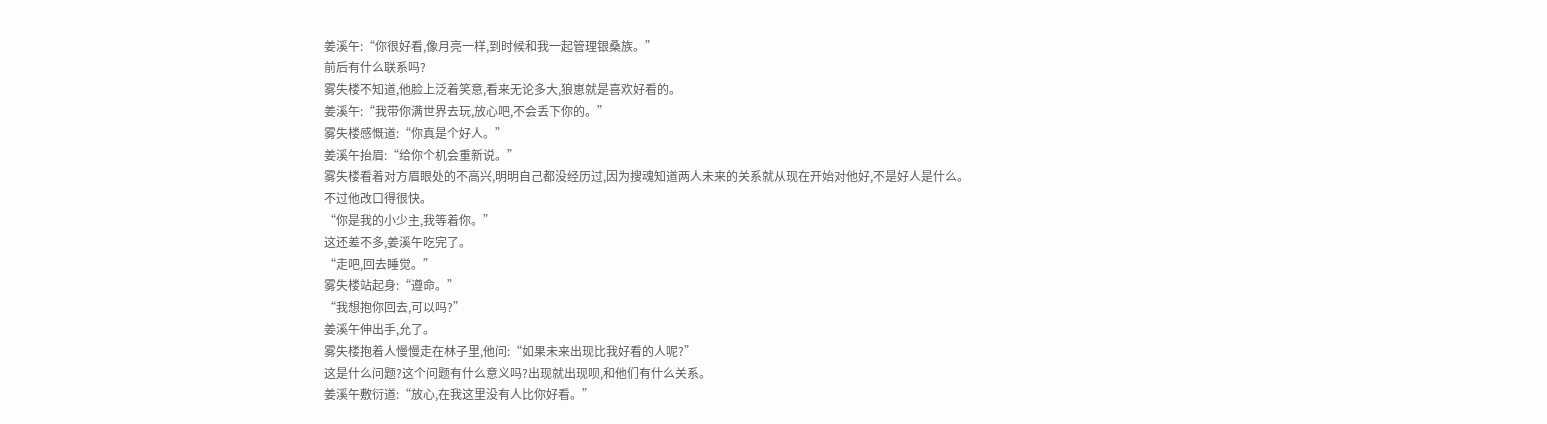姜溪午:“你很好看,像月亮一样,到时候和我一起管理银桑族。”
前后有什么联系吗?
雾失楼不知道,他脸上泛着笑意,看来无论多大,狼崽就是喜欢好看的。
姜溪午:“我带你满世界去玩,放心吧,不会丢下你的。”
雾失楼感慨道:“你真是个好人。”
姜溪午抬眉:“给你个机会重新说。”
雾失楼看着对方眉眼处的不高兴,明明自己都没经历过,因为搜魂知道两人未来的关系就从现在开始对他好,不是好人是什么。
不过他改口得很快。
“你是我的小少主,我等着你。”
这还差不多,姜溪午吃完了。
“走吧,回去睡觉。”
雾失楼站起身:“遵命。”
“我想抱你回去,可以吗?”
姜溪午伸出手,允了。
雾失楼抱着人慢慢走在林子里,他问:“如果未来出现比我好看的人呢?”
这是什么问题?这个问题有什么意义吗?出现就出现呗,和他们有什么关系。
姜溪午敷衍道:“放心,在我这里没有人比你好看。”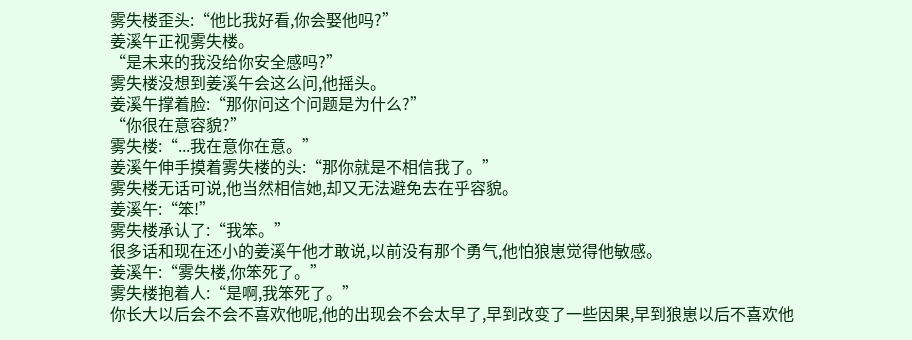雾失楼歪头:“他比我好看,你会娶他吗?”
姜溪午正视雾失楼。
“是未来的我没给你安全感吗?”
雾失楼没想到姜溪午会这么问,他摇头。
姜溪午撑着脸:“那你问这个问题是为什么?”
“你很在意容貌?”
雾失楼:“...我在意你在意。”
姜溪午伸手摸着雾失楼的头:“那你就是不相信我了。”
雾失楼无话可说,他当然相信她,却又无法避免去在乎容貌。
姜溪午:“笨!”
雾失楼承认了:“我笨。”
很多话和现在还小的姜溪午他才敢说,以前没有那个勇气,他怕狼崽觉得他敏感。
姜溪午:“雾失楼,你笨死了。”
雾失楼抱着人:“是啊,我笨死了。”
你长大以后会不会不喜欢他呢,他的出现会不会太早了,早到改变了一些因果,早到狼崽以后不喜欢他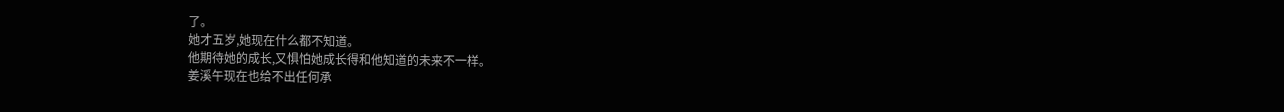了。
她才五岁,她现在什么都不知道。
他期待她的成长,又惧怕她成长得和他知道的未来不一样。
姜溪午现在也给不出任何承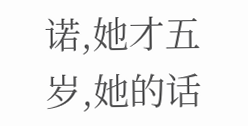诺,她才五岁,她的话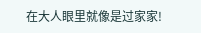在大人眼里就像是过家家!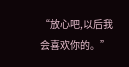“放心吧,以后我会喜欢你的。”